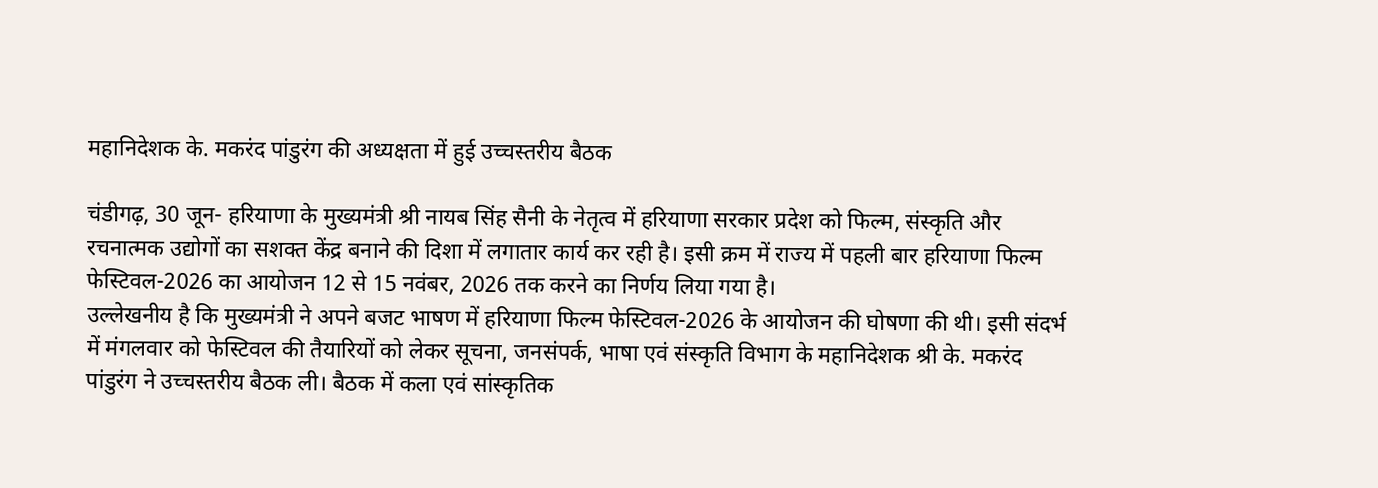महानिदेशक के. मकरंद पांडुरंग की अध्यक्षता में हुई उच्चस्तरीय बैठक

चंडीगढ़, 30 जून- हरियाणा के मुख्यमंत्री श्री नायब सिंह सैनी के नेतृत्व में हरियाणा सरकार प्रदेश को फिल्म, संस्कृति और रचनात्मक उद्योगों का सशक्त केंद्र बनाने की दिशा में लगातार कार्य कर रही है। इसी क्रम में राज्य में पहली बार हरियाणा फिल्म फेस्टिवल-2026 का आयोजन 12 से 15 नवंबर, 2026 तक करने का निर्णय लिया गया है।
उल्लेखनीय है कि मुख्यमंत्री ने अपने बजट भाषण में हरियाणा फिल्म फेस्टिवल-2026 के आयोजन की घोषणा की थी। इसी संदर्भ में मंगलवार को फेस्टिवल की तैयारियों को लेकर सूचना, जनसंपर्क, भाषा एवं संस्कृति विभाग के महानिदेशक श्री के. मकरंद पांडुरंग ने उच्चस्तरीय बैठक ली। बैठक में कला एवं सांस्कृतिक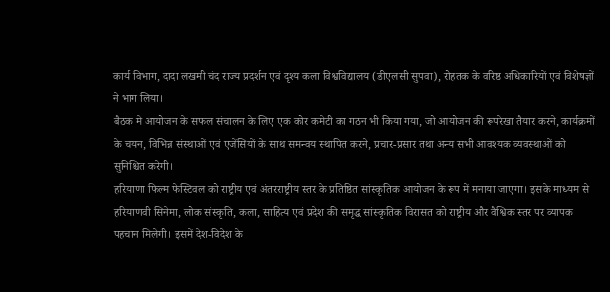कार्य विभाग, दादा लखमी चंद राज्य प्रदर्शन एवं दृश्य कला विश्वविद्यालय (डीएलसी सुपवा), रोहतक के वरिष्ठ अधिकारियों एवं विशेषज्ञों ने भाग लिया।
बैठक मे आयोजन के सफल संचालन के लिए एक कोर कमेटी का गठन भी किया गया, जो आयोजन की रूपरेखा तैयार करने, कार्यक्रमों के चयन, विभिन्न संस्थाओं एवं एजेंसियों के साथ समन्वय स्थापित करने, प्रचार-प्रसार तथा अन्य सभी आवश्यक व्यवस्थाओं को सुनिश्चित करेगी।
हरियाणा फिल्म फेस्टिवल को राष्ट्रीय एवं अंतरराष्ट्रीय स्तर के प्रतिष्ठित सांस्कृतिक आयोजन के रूप में मनाया जाएगा। इसके माध्यम से हरियाणवी सिनेमा, लोक संस्कृति, कला, साहित्य एवं प्रदेश की समृद्ध सांस्कृतिक विरासत को राष्ट्रीय और वैश्विक स्तर पर व्यापक पहचान मिलेगी। इसमें देश-विदेश के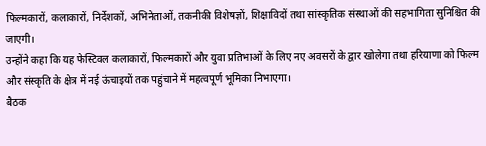फिल्मकारों, कलाकारों, निर्देशकों, अभिनेताओं, तकनीकी विशेषज्ञों, शिक्षाविदों तथा सांस्कृतिक संस्थाओं की सहभागिता सुनिश्चित की जाएगी।
उन्होंने कहा कि यह फेस्टिवल कलाकारों, फिल्मकारों और युवा प्रतिभाओं के लिए नए अवसरों के द्वार खोलेगा तथा हरियाणा को फिल्म और संस्कृति के क्षेत्र में नई ऊंचाइयों तक पहुंचाने में महत्वपूर्ण भूमिका निभाएगा।
बैठक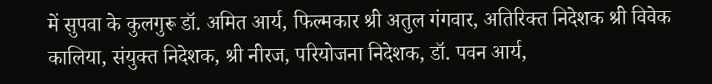में सुपवा के कुलगुरू डॉ. अमित आर्य, फिल्मकार श्री अतुल गंगवार, अतिरिक्त निदेशक श्री विवेक कालिया, संयुक्त निदेशक, श्री नीरज, परियोजना निदेशक, डॉ. पवन आर्य,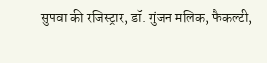सुपवा की रजिस्ट्रार, डॉ. गुंजन मलिक, फैकल्टी,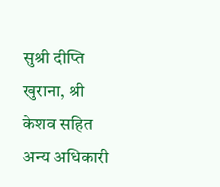सुश्री दीप्ति खुराना, श्री केशव सहित अन्य अधिकारी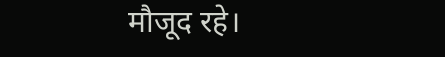मौजूद रहे।